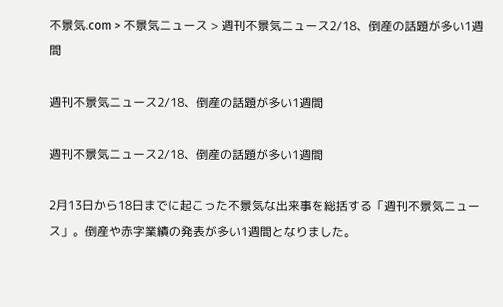不景気.com > 不景気ニュース > 週刊不景気ニュース2/18、倒産の話題が多い1週間

週刊不景気ニュース2/18、倒産の話題が多い1週間

週刊不景気ニュース2/18、倒産の話題が多い1週間

2月13日から18日までに起こった不景気な出来事を総括する「週刊不景気ニュース」。倒産や赤字業績の発表が多い1週間となりました。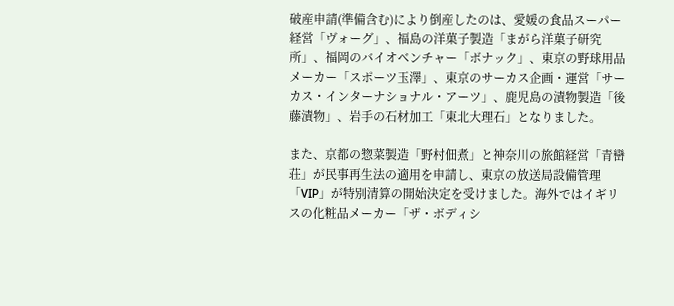破産申請(準備含む)により倒産したのは、愛媛の食品スーパー経営「ヴォーグ」、福島の洋菓子製造「まがら洋菓子研究所」、福岡のバイオベンチャー「ボナック」、東京の野球用品メーカー「スポーツ玉澤」、東京のサーカス企画・運営「サーカス・インターナショナル・アーツ」、鹿児島の漬物製造「後藤漬物」、岩手の石材加工「東北大理石」となりました。

また、京都の惣菜製造「野村佃煮」と神奈川の旅館経営「青巒荘」が民事再生法の適用を申請し、東京の放送局設備管理「VIP」が特別清算の開始決定を受けました。海外ではイギリスの化粧品メーカー「ザ・ボディシ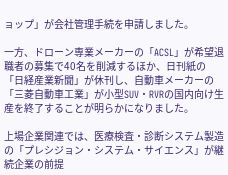ョップ」が会社管理手続を申請しました。

一方、ドローン専業メーカーの「ACSL」が希望退職者の募集で40名を削減するほか、日刊紙の「日経産業新聞」が休刊し、自動車メーカーの「三菱自動車工業」が小型SUV・RVRの国内向け生産を終了することが明らかになりました。

上場企業関連では、医療検査・診断システム製造の「プレシジョン・システム・サイエンス」が継続企業の前提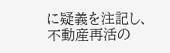に疑義を注記し、不動産再活の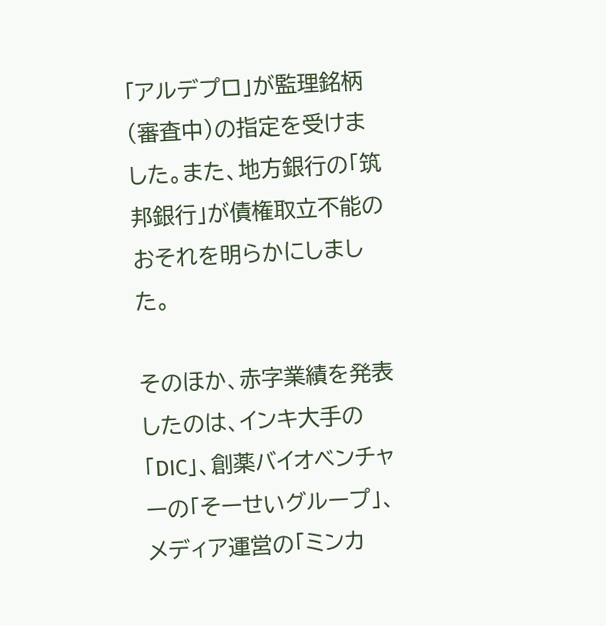「アルデプロ」が監理銘柄(審査中)の指定を受けました。また、地方銀行の「筑邦銀行」が債権取立不能のおそれを明らかにしました。

そのほか、赤字業績を発表したのは、インキ大手の「DIC」、創薬バイオベンチャーの「そーせいグループ」、メディア運営の「ミンカ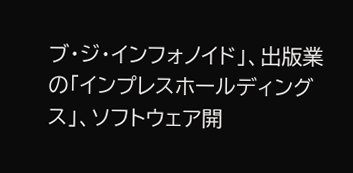ブ・ジ・インフォノイド」、出版業の「インプレスホールディングス」、ソフトウェア開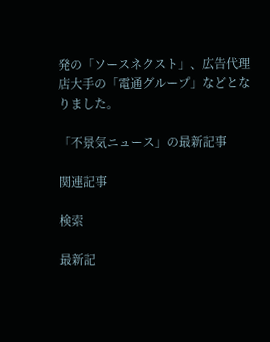発の「ソースネクスト」、広告代理店大手の「電通グループ」などとなりました。

「不景気ニュース」の最新記事

関連記事

検索

最新記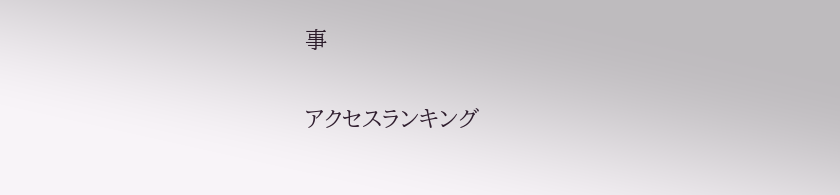事

アクセスランキング